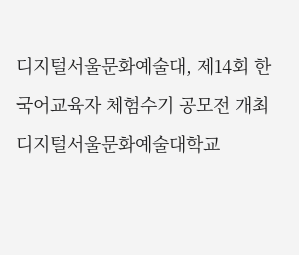디지털서울문화예술대, 제14회 한국어교육자 체험수기 공모전 개최
디지털서울문화예술대학교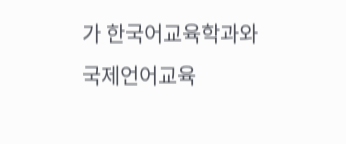가 한국어교육학과와 국제언어교육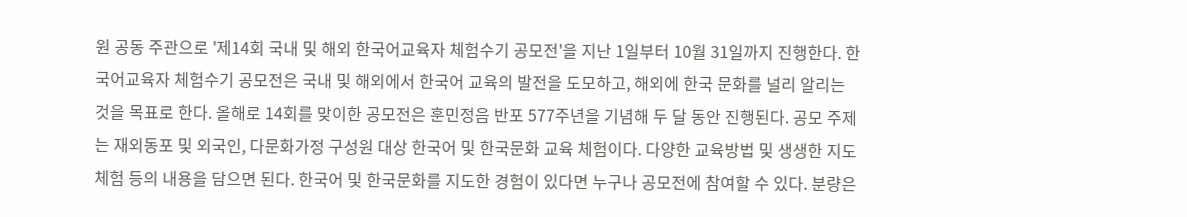원 공동 주관으로 '제14회 국내 및 해외 한국어교육자 체험수기 공모전'을 지난 1일부터 10월 31일까지 진행한다. 한국어교육자 체험수기 공모전은 국내 및 해외에서 한국어 교육의 발전을 도모하고, 해외에 한국 문화를 널리 알리는 것을 목표로 한다. 올해로 14회를 맞이한 공모전은 훈민정음 반포 577주년을 기념해 두 달 동안 진행된다. 공모 주제는 재외동포 및 외국인, 다문화가정 구성원 대상 한국어 및 한국문화 교육 체험이다. 다양한 교육방법 및 생생한 지도체험 등의 내용을 담으면 된다. 한국어 및 한국문화를 지도한 경험이 있다면 누구나 공모전에 참여할 수 있다. 분량은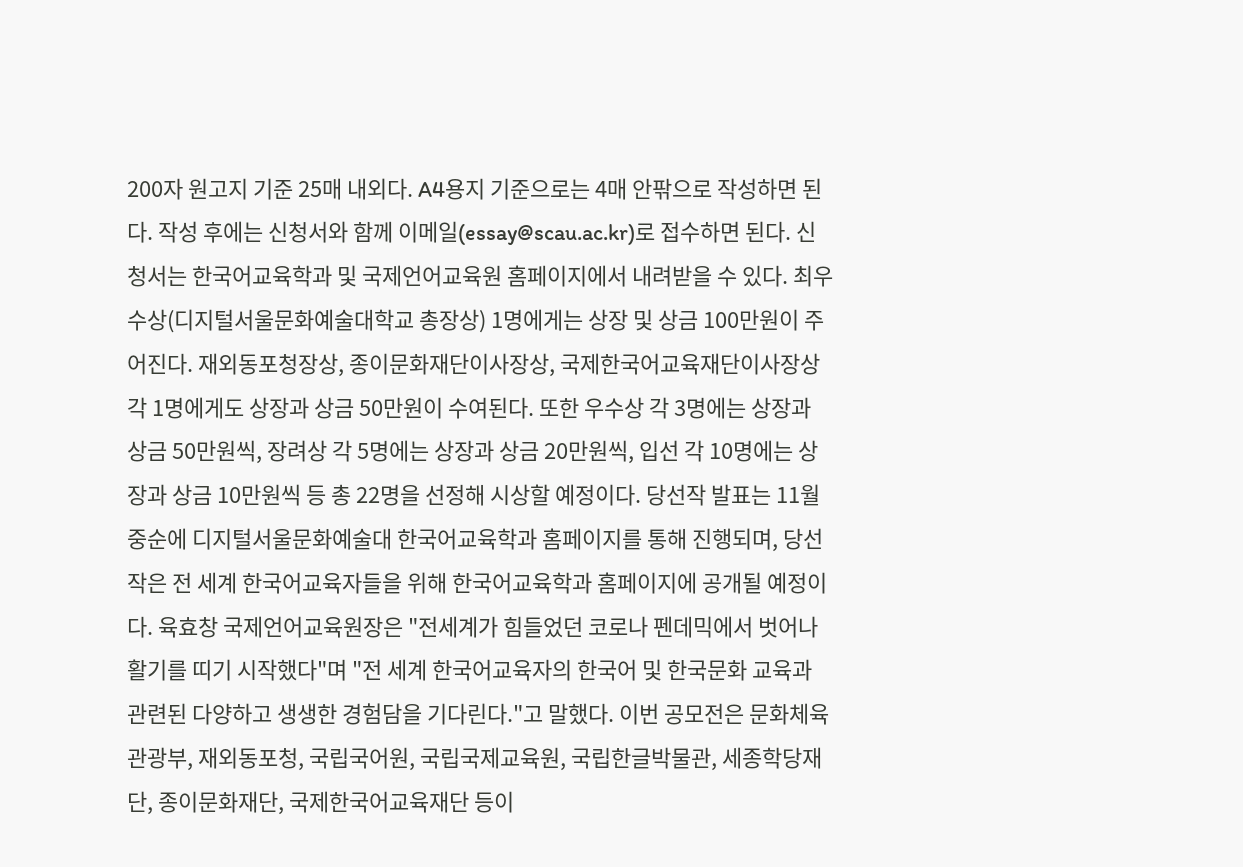200자 원고지 기준 25매 내외다. A4용지 기준으로는 4매 안팎으로 작성하면 된다. 작성 후에는 신청서와 함께 이메일(essay@scau.ac.kr)로 접수하면 된다. 신청서는 한국어교육학과 및 국제언어교육원 홈페이지에서 내려받을 수 있다. 최우수상(디지털서울문화예술대학교 총장상) 1명에게는 상장 및 상금 100만원이 주어진다. 재외동포청장상, 종이문화재단이사장상, 국제한국어교육재단이사장상 각 1명에게도 상장과 상금 50만원이 수여된다. 또한 우수상 각 3명에는 상장과 상금 50만원씩, 장려상 각 5명에는 상장과 상금 20만원씩, 입선 각 10명에는 상장과 상금 10만원씩 등 총 22명을 선정해 시상할 예정이다. 당선작 발표는 11월 중순에 디지털서울문화예술대 한국어교육학과 홈페이지를 통해 진행되며, 당선작은 전 세계 한국어교육자들을 위해 한국어교육학과 홈페이지에 공개될 예정이다. 육효창 국제언어교육원장은 "전세계가 힘들었던 코로나 펜데믹에서 벗어나 활기를 띠기 시작했다"며 "전 세계 한국어교육자의 한국어 및 한국문화 교육과 관련된 다양하고 생생한 경험담을 기다린다."고 말했다. 이번 공모전은 문화체육관광부, 재외동포청, 국립국어원, 국립국제교육원, 국립한글박물관, 세종학당재단, 종이문화재단, 국제한국어교육재단 등이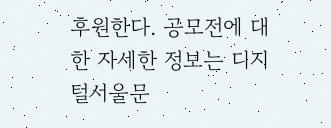후원한다. 공모전에 대한 자세한 정보는 디지털서울문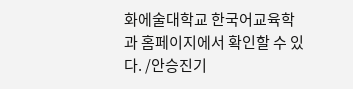화에술대학교 한국어교육학과 홈페이지에서 확인할 수 있다. /안승진기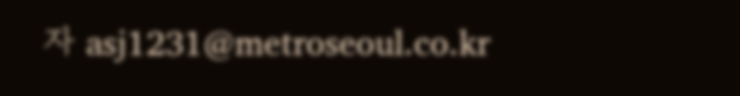자 asj1231@metroseoul.co.kr